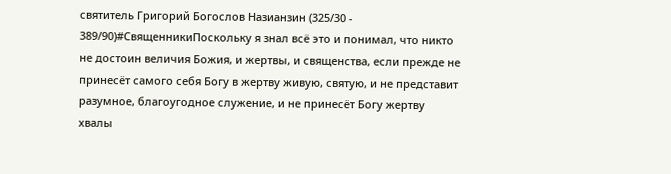святитель Григорий Богослов Назианзин (325/30 - 389/90)#СвященникиПоскольку я знал всё это и понимал, что никто не достоин величия Божия, и жертвы, и священства, если прежде не принесёт самого себя Богу в жертву живую, святую, и не представит разумное, благоугодное служение, и не принесёт Богу жертву хвалы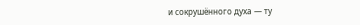и сокрушённого духа — ту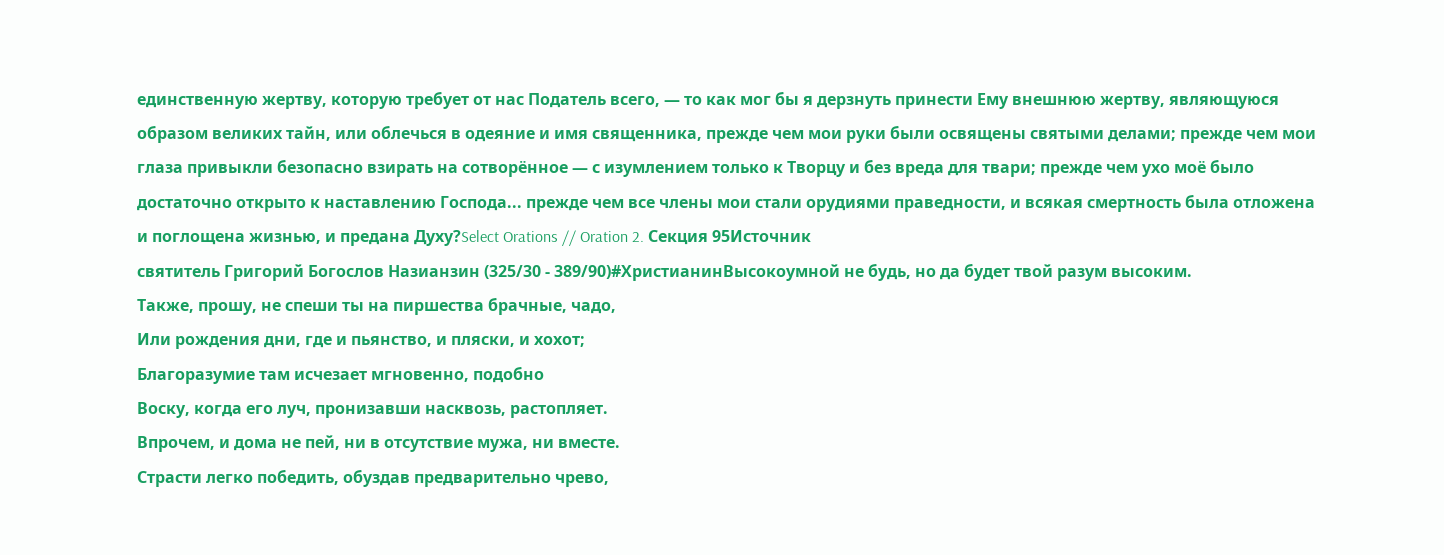единственную жертву, которую требует от нас Податель всего, — то как мог бы я дерзнуть принести Ему внешнюю жертву, являющуюся образом великих тайн, или облечься в одеяние и имя священника, прежде чем мои руки были освящены святыми делами; прежде чем мои глаза привыкли безопасно взирать на сотворённое — с изумлением только к Творцу и без вреда для твари; прежде чем ухо моё было достаточно открыто к наставлению Господа... прежде чем все члены мои стали орудиями праведности, и всякая смертность была отложена и поглощена жизнью, и предана Духу?Select Orations // Oration 2. Секция 95Источник
святитель Григорий Богослов Назианзин (325/30 - 389/90)#ХристианинВысокоумной не будь, но да будет твой разум высоким.
Также, прошу, не спеши ты на пиршества брачные, чадо,
Или рождения дни, где и пьянство, и пляски, и хохот;
Благоразумие там исчезает мгновенно, подобно
Воску, когда его луч, пронизавши насквозь, растопляет.
Впрочем, и дома не пей, ни в отсутствие мужа, ни вместе.
Страсти легко победить, обуздав предварительно чрево,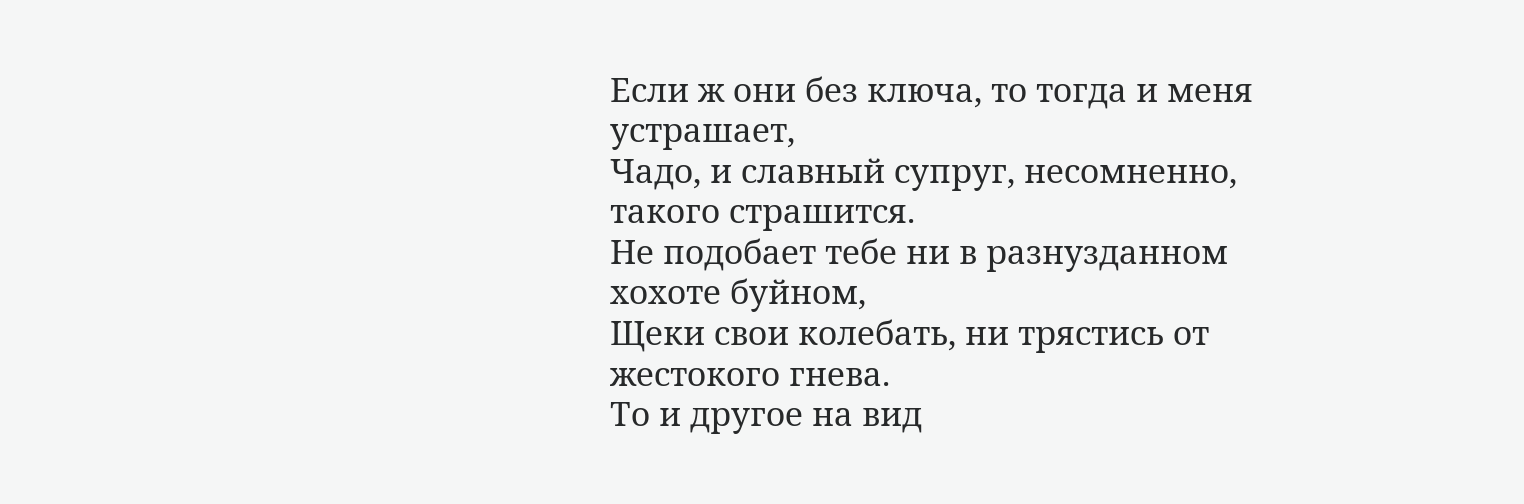Если ж они без ключа, то тогда и меня устрашает,
Чадо, и славный супруг, несомненно, такого страшится.
Не подобает тебе ни в разнузданном хохоте буйном,
Щеки свои колебать, ни трястись от жестокого гнева.
То и другое на вид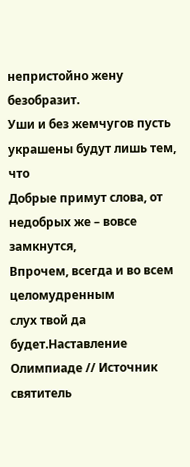непристойно жену безобразит.
Уши и без жемчугов пусть украшены будут лишь тем, что
Добрые примут слова, от недобрых же – вовсе замкнутся,
Впрочем, всегда и во всем целомудренным
слух твой да будет.Наставление Олимпиаде // Источник
святитель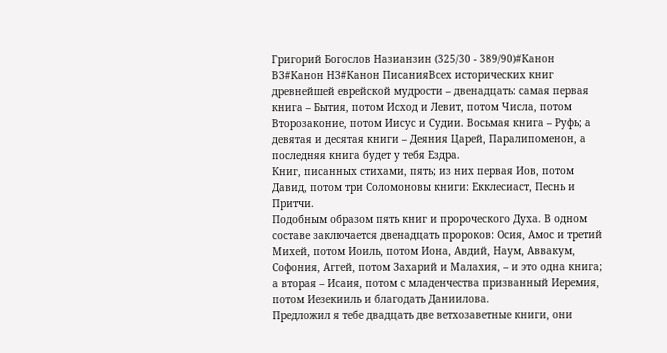Григорий Богослов Назианзин (325/30 - 389/90)#Канон ВЗ#Канон НЗ#Канон ПисанияВсех исторических книг древнейшей еврейской мудрости – двенадцать: самая первая книга – Бытия, потом Исход и Левит, потом Числа, потом Второзаконие, потом Иисус и Судии. Восьмая книга – Руфь; а девятая и десятая книги – Деяния Царей, Паралипоменон, а последняя книга будет у тебя Ездра.
Книг, писанных стихами, пять; из них первая Иов, потом Давид, потом три Соломоновы книги: Екклесиаст, Песнь и Притчи.
Подобным образом пять книг и пророческого Духа. В одном составе заключается двенадцать пророков: Осия, Амос и третий Михей, потом Иоиль, потом Иона, Авдий, Наум, Аввакум, Софония, Аггей, потом Захарий и Малахия, – и это одна книга; а вторая – Исаия, потом с младенчества призванный Иеремия, потом Иезекииль и благодать Даниилова.
Предложил я тебе двадцать две ветхозаветные книги, они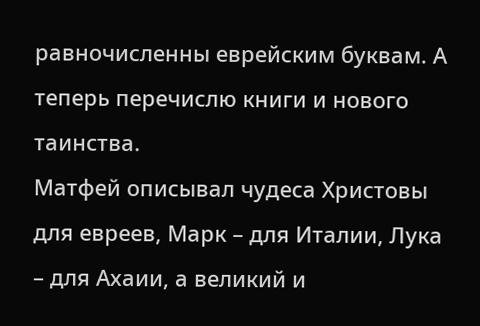равночисленны еврейским буквам. А теперь перечислю книги и нового таинства.
Матфей описывал чудеса Христовы для евреев, Марк – для Италии, Лука – для Ахаии, а великий и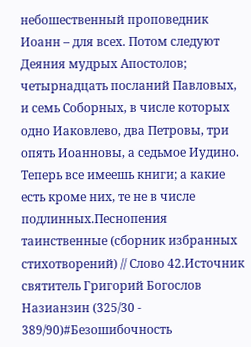небошественный проповедник Иоанн – для всех. Потом следуют Деяния мудрых Апостолов; четырнадцать посланий Павловых, и семь Соборных, в числе которых одно Иаковлево, два Петровы, три опять Иоанновы, а седьмое Иудино.
Теперь все имеешь книги; а какие есть кроме них, те не в числе подлинных.Песнопения таинственные (сборник избранных стихотворений) // Слово 42.Источник
святитель Григорий Богослов Назианзин (325/30 - 389/90)#Безошибочность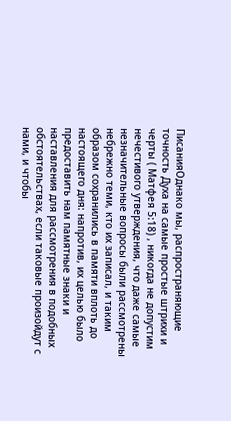ПисанияОднако мы, распространяющие точность Духа на самые простые штрихи и черты ( Матфея 5:18) , никогда не допустим нечестивого утверждения, что даже самые незначительные вопросы были рассмотрены небрежно теми, кто их записал, и таким образом сохранились в памяти вплоть до настоящего дня: напротив, их целью было предоставить нам памятные знаки и наставления для рассмотрения в подобных обстоятельствах, если таковые произойдут с нами, и чтобы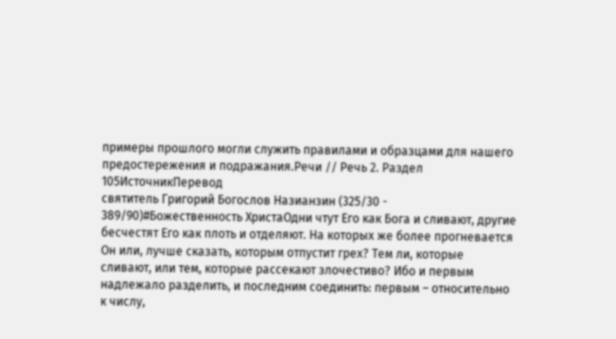примеры прошлого могли служить правилами и образцами для нашего предостережения и подражания.Речи // Речь 2. Раздел 105ИсточникПеревод
святитель Григорий Богослов Назианзин (325/30 - 389/90)#Божественность ХристаОдни чтут Его как Бога и сливают, другие бесчестят Его как плоть и отделяют. На которых же более прогневается Он или, лучше сказать, которым отпустит грех? Тем ли, которые сливают, или тем, которые рассекают злочестиво? Ибо и первым надлежало разделить, и последним соединить: первым – относительно к числу,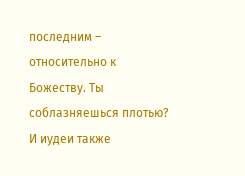последним – относительно к Божеству. Ты соблазняешься плотью? И иудеи также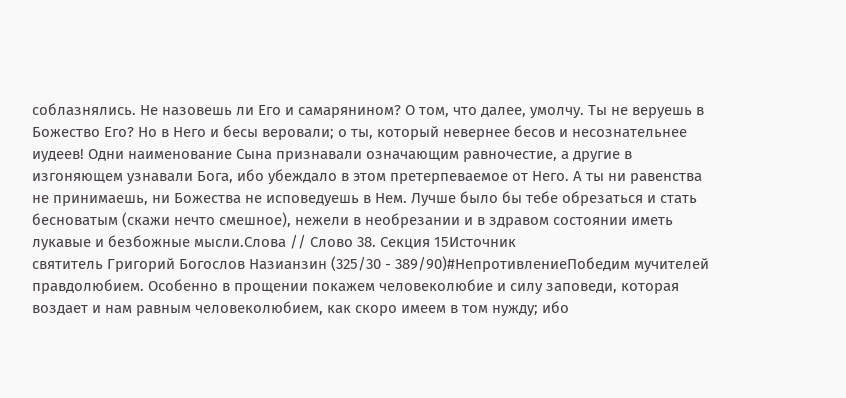соблазнялись. Не назовешь ли Его и самарянином? О том, что далее, умолчу. Ты не веруешь в Божество Его? Но в Него и бесы веровали; о ты, который невернее бесов и несознательнее иудеев! Одни наименование Сына признавали означающим равночестие, а другие в изгоняющем узнавали Бога, ибо убеждало в этом претерпеваемое от Него. А ты ни равенства не принимаешь, ни Божества не исповедуешь в Нем. Лучше было бы тебе обрезаться и стать бесноватым (скажи нечто смешное), нежели в необрезании и в здравом состоянии иметь лукавые и безбожные мысли.Слова // Слово 38. Секция 15Источник
святитель Григорий Богослов Назианзин (325/30 - 389/90)#НепротивлениеПобедим мучителей правдолюбием. Особенно в прощении покажем человеколюбие и силу заповеди, которая воздает и нам равным человеколюбием, как скоро имеем в том нужду; ибо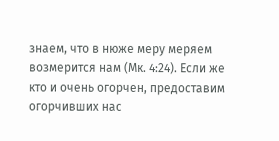знаем, что в нюже меру меряем возмерится нам (Мк. 4:24). Если же кто и очень огорчен, предоставим огорчивших нас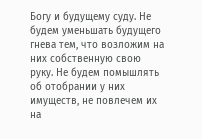Богу и будущему суду. Не будем уменьшать будущего гнева тем, что возложим на них собственную свою руку. Не будем помышлять об отобрании у них имуществ, не повлечем их на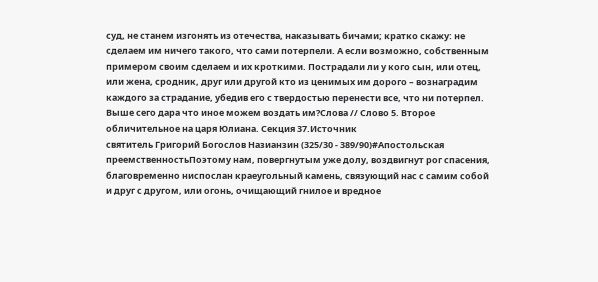суд, не станем изгонять из отечества, наказывать бичами; кратко скажу: не сделаем им ничего такого, что сами потерпели. А если возможно, собственным примером своим сделаем и их кроткими. Пострадали ли у кого сын, или отец, или жена, сродник, друг или другой кто из ценимых им дорого – вознаградим каждого за страдание, убедив его с твердостью перенести все, что ни потерпел. Выше сего дара что иное можем воздать им?Слова // Слово 5. Второе обличительное на царя Юлиана. Секция 37.Источник
святитель Григорий Богослов Назианзин (325/30 - 389/90)#Апостольская преемственностьПоэтому нам, повергнутым уже долу, воздвигнут рог спасения, благовременно ниспослан краеугольный камень, связующий нас с самим собой и друг с другом, или огонь, очищающий гнилое и вредное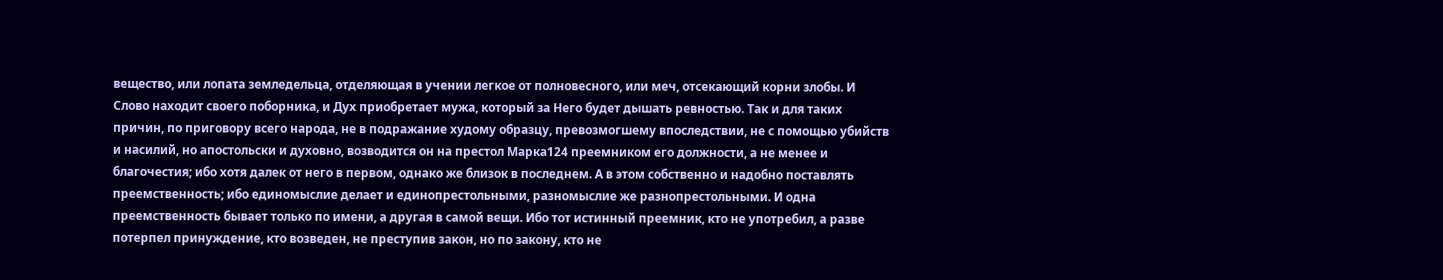вещество, или лопата земледельца, отделяющая в учении легкое от полновесного, или меч, отсекающий корни злобы. И Слово находит своего поборника, и Дух приобретает мужа, который за Него будет дышать ревностью. Так и для таких причин, по приговору всего народа, не в подражание худому образцу, превозмогшему впоследствии, не с помощью убийств и насилий, но апостольски и духовно, возводится он на престол Марка124 преемником его должности, а не менее и благочестия; ибо хотя далек от него в первом, однако же близок в последнем. А в этом собственно и надобно поставлять преемственность; ибо единомыслие делает и единопрестольными, разномыслие же разнопрестольными. И одна преемственность бывает только по имени, а другая в самой вещи. Ибо тот истинный преемник, кто не употребил, а разве потерпел принуждение, кто возведен, не преступив закон, но по закону, кто не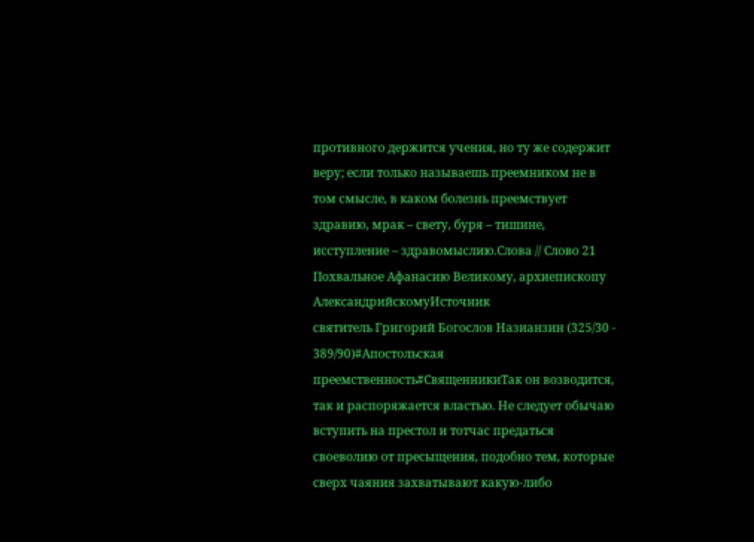противного держится учения, но ту же содержит веру; если только называешь преемником не в том смысле, в каком болезнь преемствует здравию, мрак – свету, буря – тишине, исступление – здравомыслию.Слова // Слово 21 Похвальное Афанасию Великому, архиепископу АлександрийскомуИсточник
святитель Григорий Богослов Назианзин (325/30 - 389/90)#Апостольская преемственность#СвященникиТак он возводится, так и распоряжается властью. Не следует обычаю вступить на престол и тотчас предаться своеволию от пресыщения, подобно тем, которые сверх чаяния захватывают какую-либо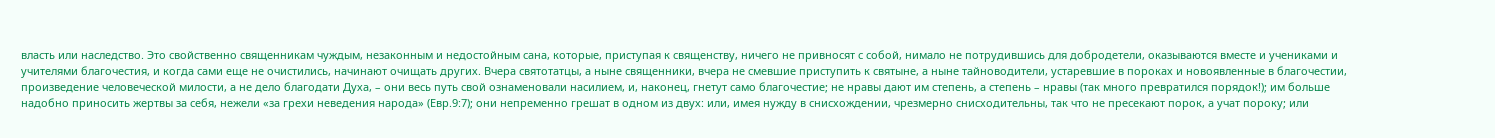власть или наследство. Это свойственно священникам чуждым, незаконным и недостойным сана, которые, приступая к священству, ничего не привносят с собой, нимало не потрудившись для добродетели, оказываются вместе и учениками и учителями благочестия, и когда сами еще не очистились, начинают очищать других. Вчера святотатцы, а ныне священники, вчера не смевшие приступить к святыне, а ныне тайноводители, устаревшие в пороках и новоявленные в благочестии, произведение человеческой милости, а не дело благодати Духа, – они весь путь свой ознаменовали насилием, и, наконец, гнетут само благочестие; не нравы дают им степень, а степень – нравы (так много превратился порядок!); им больше надобно приносить жертвы за себя, нежели «за грехи неведения народа» (Евр.9:7); они непременно грешат в одном из двух: или, имея нужду в снисхождении, чрезмерно снисходительны, так что не пресекают порок, а учат пороку; или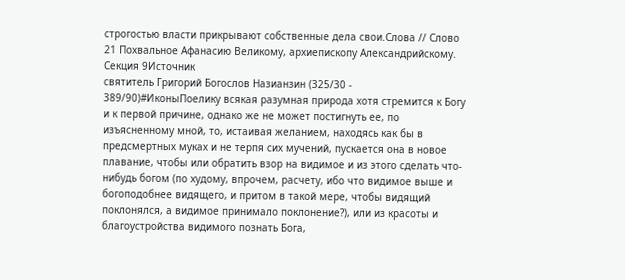строгостью власти прикрывают собственные дела свои.Слова // Слово 21 Похвальное Афанасию Великому, архиепископу Александрийскому. Секция 9Источник
святитель Григорий Богослов Назианзин (325/30 - 389/90)#ИконыПoелику всякая разумная природа хотя стремится к Богу и к первой причине, однако же не может постигнуть ее, по изъясненному мной, то, истаивая желанием, находясь как бы в предсмертных муках и не терпя сих мучений, пускается она в новое плавание, чтобы или обратить взор на видимое и из этого сделать что-нибудь богом (по худому, впрочем, расчету, ибо что видимое выше и богоподобнее видящего, и притом в такой мере, чтобы видящий поклонялся, а видимое принимало поклонение?), или из красоты и благоустройства видимого познать Бога,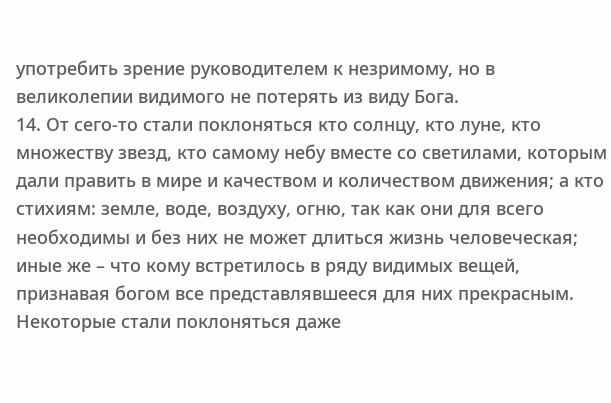употребить зрение руководителем к незримому, но в великолепии видимого не потерять из виду Бога.
14. От сего-то стали поклоняться кто солнцу, кто луне, кто множеству звезд, кто самому небу вместе со светилами, которым дали править в мире и качеством и количеством движения; а кто стихиям: земле, воде, воздуху, огню, так как они для всего необходимы и без них не может длиться жизнь человеческая; иные же – что кому встретилось в ряду видимых вещей, признавая богом все представлявшееся для них прекрасным. Некоторые стали поклоняться даже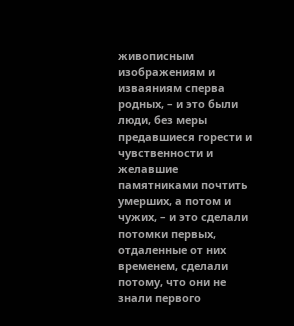живописным изображениям и изваяниям сперва родных, – и это были люди, без меры предавшиеся горести и чувственности и желавшие памятниками почтить умерших, а потом и чужих, – и это сделали потомки первых, отдаленные от них временем, сделали потому, что они не знали первого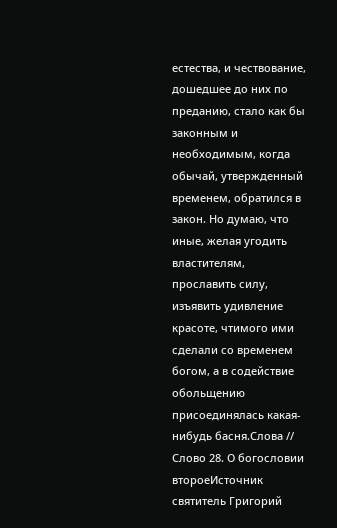естества, и чествование, дошедшее до них по преданию, стало как бы законным и необходимым, когда обычай, утвержденный временем, обратился в закон. Но думаю, что иные, желая угодить властителям, прославить силу, изъявить удивление красоте, чтимого ими сделали со временем богом, а в содействие обольщению присоединялась какая-нибудь басня.Слова // Слово 28. О богословии второеИсточник
святитель Григорий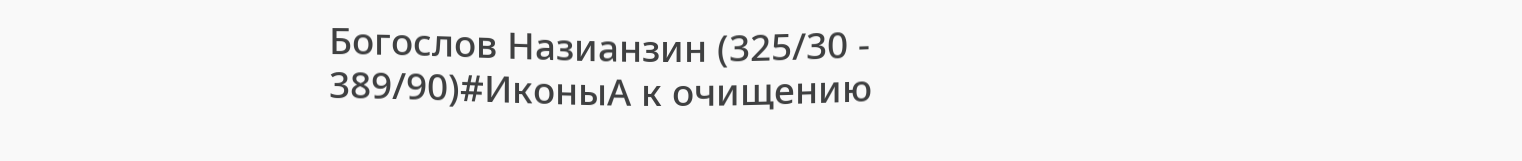Богослов Назианзин (325/30 - 389/90)#ИконыА к очищению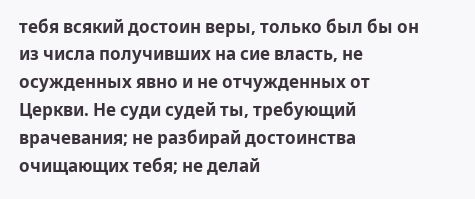тебя всякий достоин веры, только был бы он из числа получивших на сие власть, не осужденных явно и не отчужденных от Церкви. Не суди судей ты, требующий врачевания; не разбирай достоинства очищающих тебя; не делай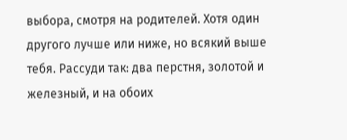выбора, смотря на родителей. Хотя один другого лучше или ниже, но всякий выше тебя. Рассуди так: два перстня, золотой и железный, и на обоих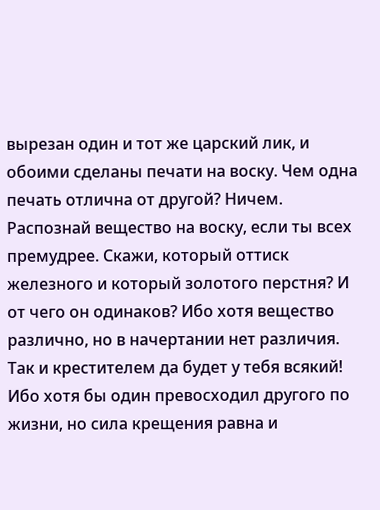вырезан один и тот же царский лик, и обоими сделаны печати на воску. Чем одна печать отлична от другой? Ничем. Распознай вещество на воску, если ты всех премудрее. Скажи, который оттиск железного и который золотого перстня? И от чего он одинаков? Ибо хотя вещество различно, но в начертании нет различия. Так и крестителем да будет у тебя всякий! Ибо хотя бы один превосходил другого по жизни, но сила крещения равна и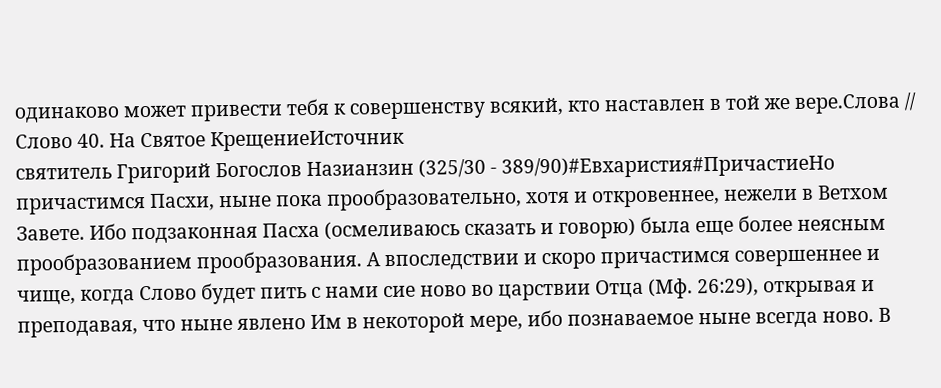одинаково может привести тебя к совершенству всякий, кто наставлен в той же вере.Слова // Слово 40. На Святое КрещениеИсточник
святитель Григорий Богослов Назианзин (325/30 - 389/90)#Евхаристия#ПричастиеНо причастимся Пасхи, ныне пока прообразовательно, хотя и откровеннее, нежели в Ветхом Завете. Ибо подзаконная Пасха (осмеливаюсь сказать и говорю) была еще более неясным прообразованием прообразования. А впоследствии и скоро причастимся совершеннее и чище, когда Слово будет пить с нами сие ново во царствии Отца (Мф. 26:29), открывая и преподавая, что ныне явлено Им в некоторой мере, ибо познаваемое ныне всегда ново. В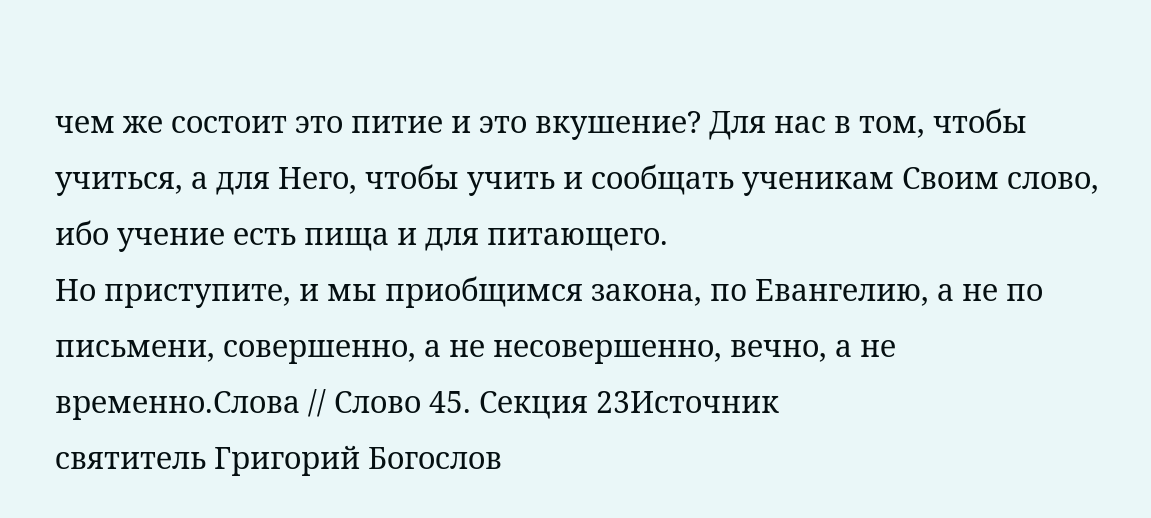чем же состоит это питие и это вкушение? Для нас в том, чтобы учиться, а для Него, чтобы учить и сообщать ученикам Своим слово, ибо учение есть пища и для питающего.
Но приступите, и мы приобщимся закона, пo Евангелию, а не по письмени, совершенно, а не несовершенно, вечно, а не временно.Слова // Слово 45. Секция 23Источник
святитель Григорий Богослов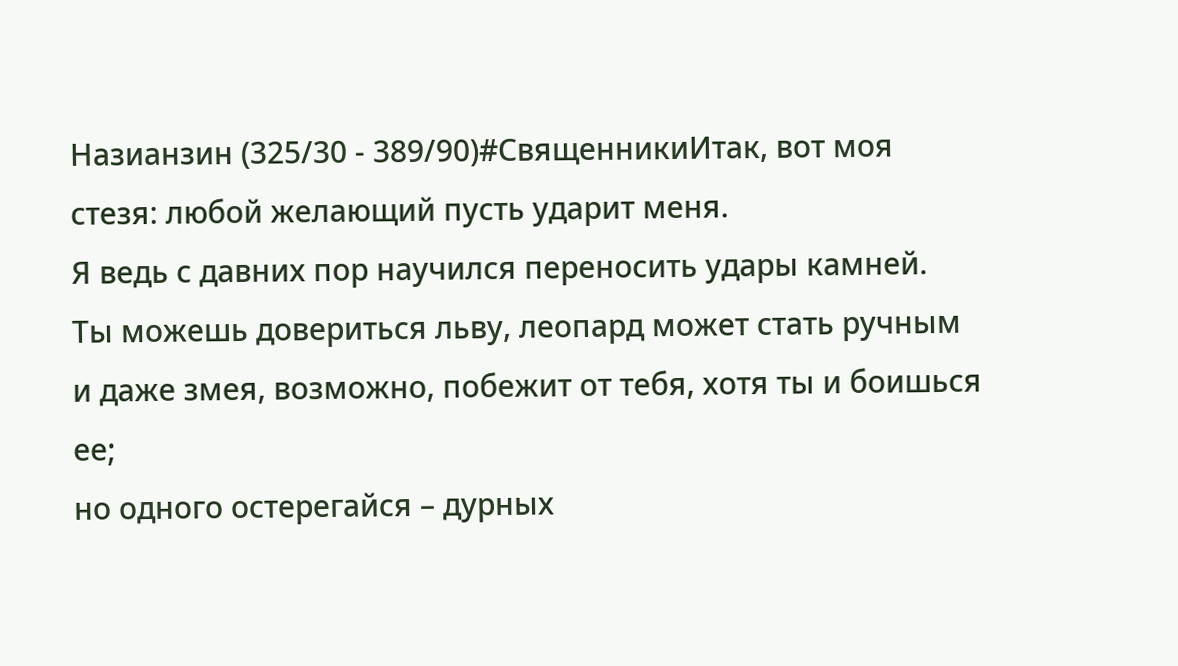Назианзин (325/30 - 389/90)#СвященникиИтак, вот моя стезя: любой желающий пусть ударит меня.
Я ведь с давних пор научился переносить удары камней.
Ты можешь довериться льву, леопард может стать ручным
и даже змея, возможно, побежит от тебя, хотя ты и боишься ее;
но одного остерегайся – дурных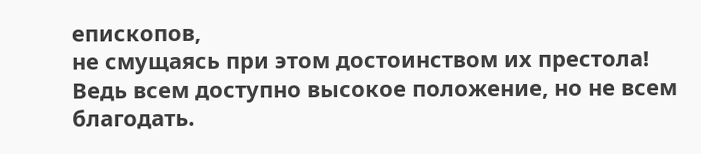епископов,
не смущаясь при этом достоинством их престола!
Ведь всем доступно высокое положение, но не всем благодать.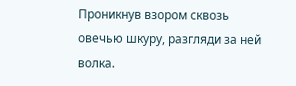Проникнув взором сквозь овечью шкуру, разгляди за ней волка.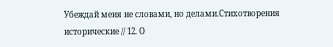Убеждай меня не словами, но делами.Стихотворения исторические // 12. О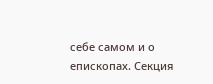себе самом и о епископах. Секция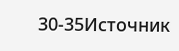30-35Источник